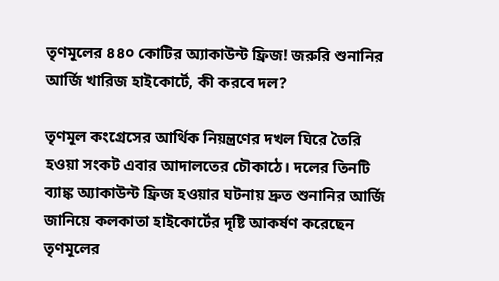তৃণমূলের ৪৪০ কোটির অ্যাকাউন্ট ফ্রিজ! জরুরি শুনানির আর্জি খারিজ হাইকোর্টে, কী করবে দল?

তৃণমূল কংগ্রেসের আর্থিক নিয়ন্ত্রণের দখল ঘিরে তৈরি হওয়া সংকট এবার আদালতের চৌকাঠে। দলের তিনটি ব্যাঙ্ক অ্যাকাউন্ট ফ্রিজ হওয়ার ঘটনায় দ্রুত শুনানির আর্জি জানিয়ে কলকাতা হাইকোর্টের দৃষ্টি আকর্ষণ করেছেন তৃণমূলের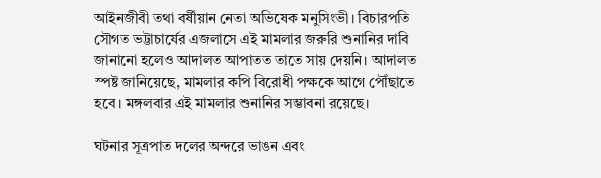আইনজীবী তথা বর্ষীয়ান নেতা অভিষেক মনুসিংভী। বিচারপতি সৌগত ভট্টাচার্যের এজলাসে এই মামলার জরুরি শুনানির দাবি জানানো হলেও আদালত আপাতত তাতে সায় দেয়নি। আদালত স্পষ্ট জানিয়েছে, মামলার কপি বিরোধী পক্ষকে আগে পৌঁছাতে হবে। মঙ্গলবার এই মামলার শুনানির সম্ভাবনা রয়েছে।

ঘটনার সূত্রপাত দলের অন্দরে ভাঙন এবং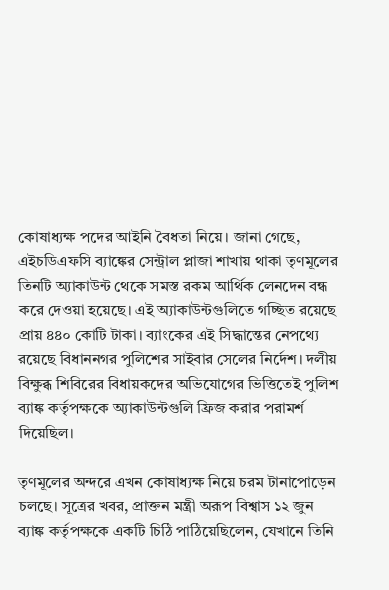কোষাধ্যক্ষ পদের আইনি বৈধতা নিয়ে। জানা গেছে, এইচডিএফসি ব্যাঙ্কের সেন্ট্রাল প্লাজা শাখায় থাকা তৃণমূলের তিনটি অ্যাকাউন্ট থেকে সমস্ত রকম আর্থিক লেনদেন বন্ধ করে দেওয়া হয়েছে। এই অ্যাকাউন্টগুলিতে গচ্ছিত রয়েছে প্রায় ৪৪০ কোটি টাকা। ব্যাংকের এই সিদ্ধান্তের নেপথ্যে রয়েছে বিধাননগর পুলিশের সাইবার সেলের নির্দেশ। দলীয় বিক্ষুব্ধ শিবিরের বিধায়কদের অভিযোগের ভিত্তিতেই পুলিশ ব্যাঙ্ক কর্তৃপক্ষকে অ্যাকাউন্টগুলি ফ্রিজ করার পরামর্শ দিয়েছিল।

তৃণমূলের অন্দরে এখন কোষাধ্যক্ষ নিয়ে চরম টানাপোড়েন চলছে। সূত্রের খবর, প্রাক্তন মন্ত্রী অরূপ বিশ্বাস ১২ জুন ব্যাঙ্ক কর্তৃপক্ষকে একটি চিঠি পাঠিয়েছিলেন, যেখানে তিনি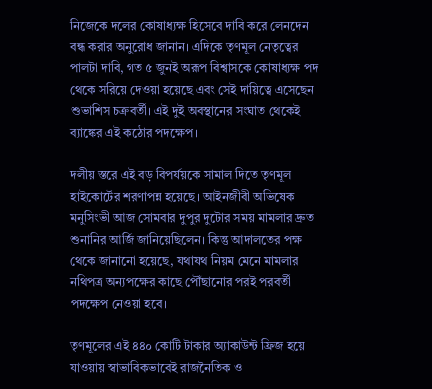নিজেকে দলের কোষাধ্যক্ষ হিসেবে দাবি করে লেনদেন বন্ধ করার অনুরোধ জানান। এদিকে তৃণমূল নেতৃত্বের পালটা দাবি, গত ৫ জুনই অরূপ বিশ্বাসকে কোষাধ্যক্ষ পদ থেকে সরিয়ে দেওয়া হয়েছে এবং সেই দায়িত্বে এসেছেন শুভাশিস চক্রবর্তী। এই দুই অবস্থানের সংঘাত থেকেই ব্যাঙ্কের এই কঠোর পদক্ষেপ।

দলীয় স্তরে এই বড় বিপর্যয়কে সামাল দিতে তৃণমূল হাইকোর্টের শরণাপন্ন হয়েছে। আইনজীবী অভিষেক মনুসিংভী আজ সোমবার দুপুর দুটোর সময় মামলার দ্রুত শুনানির আর্জি জানিয়েছিলেন। কিন্তু আদালতের পক্ষ থেকে জানানো হয়েছে, যথাযথ নিয়ম মেনে মামলার নথিপত্র অন্যপক্ষের কাছে পৌঁছানোর পরই পরবর্তী পদক্ষেপ নেওয়া হবে।

তৃণমূলের এই ৪৪০ কোটি টাকার অ্যাকাউন্ট ফ্রিজ হয়ে যাওয়ায় স্বাভাবিকভাবেই রাজনৈতিক ও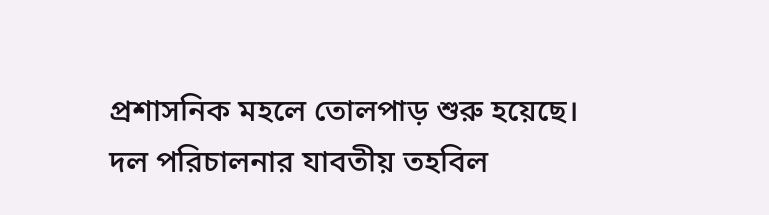প্রশাসনিক মহলে তোলপাড় শুরু হয়েছে। দল পরিচালনার যাবতীয় তহবিল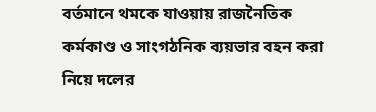বর্তমানে থমকে যাওয়ায় রাজনৈতিক কর্মকাণ্ড ও সাংগঠনিক ব্যয়ভার বহন করা নিয়ে দলের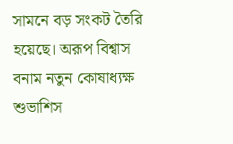সামনে বড় সংকট তৈরি হয়েছে। অরূপ বিশ্বাস বনাম নতুন কোষাধ্যক্ষ শুভাশিস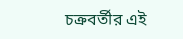চক্রবর্তীর এই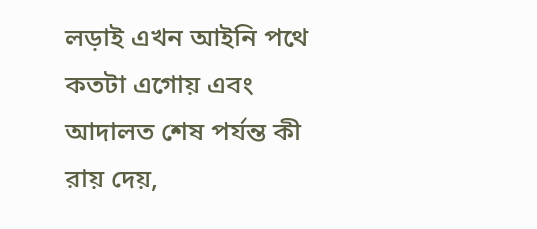লড়াই এখন আইনি পথে কতটা এগোয় এবং আদালত শেষ পর্যন্ত কী রায় দেয়,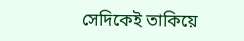সেদিকেই তাকিয়ে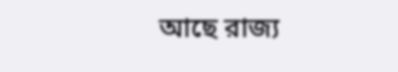আছে রাজ্য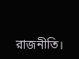রাজনীতি।